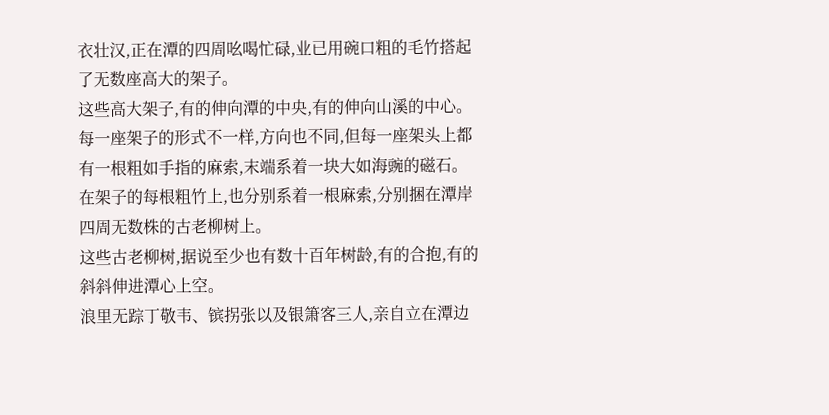衣壮汉,正在潭的四周吆喝忙碌,业已用碗口粗的毛竹搭起了无数座高大的架子。
这些高大架子,有的伸向潭的中央,有的伸向山溪的中心。
每一座架子的形式不一样,方向也不同,但每一座架头上都有一根粗如手指的麻索,末端系着一块大如海豌的磁石。
在架子的每根粗竹上,也分别系着一根麻索,分别捆在潭岸四周无数株的古老柳树上。
这些古老柳树,据说至少也有数十百年树龄,有的合抱,有的斜斜伸进潭心上空。
浪里无踪丁敬韦、镔拐张以及银箫客三人,亲自立在潭边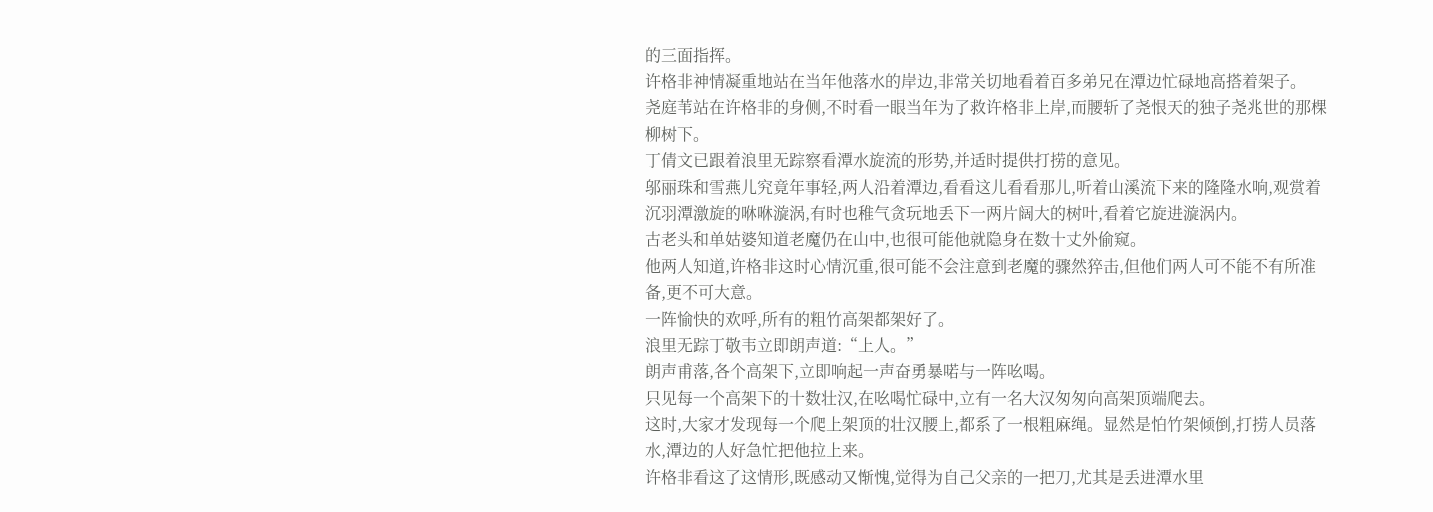的三面指挥。
许格非神情凝重地站在当年他落水的岸边,非常关切地看着百多弟兄在潭边忙碌地高搭着架子。
尧庭苇站在许格非的身侧,不时看一眼当年为了救许格非上岸,而腰斩了尧恨天的独子尧兆世的那棵柳树下。
丁倩文已跟着浪里无踪察看潭水旋流的形势,并适时提供打捞的意见。
邬丽珠和雪燕儿究竟年事轻,两人沿着潭边,看看这儿看看那儿,听着山溪流下来的隆隆水响,观赏着沉羽潭激旋的咻咻漩涡,有时也稚气贪玩地丢下一两片阔大的树叶,看着它旋进漩涡内。
古老头和单姑婆知道老魔仍在山中,也很可能他就隐身在数十丈外偷窥。
他两人知道,许格非这时心情沉重,很可能不会注意到老魔的骤然猝击,但他们两人可不能不有所准备,更不可大意。
一阵愉快的欢呼,所有的粗竹高架都架好了。
浪里无踪丁敬韦立即朗声道:“上人。”
朗声甫落,各个高架下,立即响起一声奋勇暴喏与一阵吆喝。
只见每一个高架下的十数壮汉,在吆喝忙碌中,立有一名大汉匆匆向高架顶端爬去。
这时,大家才发现每一个爬上架顶的壮汉腰上,都系了一根粗麻绳。显然是怕竹架倾倒,打捞人员落水,潭边的人好急忙把他拉上来。
许格非看这了这情形,既感动又惭愧,觉得为自己父亲的一把刀,尤其是丢进潭水里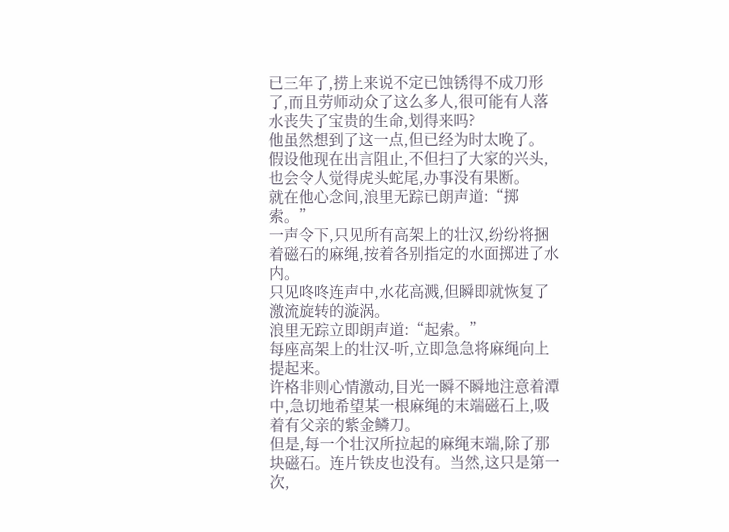已三年了,捞上来说不定已蚀锈得不成刀形了,而且劳师动众了这么多人,很可能有人落水丧失了宝贵的生命,划得来吗?
他虽然想到了这一点,但已经为时太晚了。
假设他现在出言阻止,不但扫了大家的兴头,也会令人觉得虎头蛇尾,办事没有果断。
就在他心念间,浪里无踪已朗声道:“掷索。”
一声令下,只见所有高架上的壮汉,纷纷将捆着磁石的麻绳,按着各别指定的水面掷进了水内。
只见咚咚连声中,水花高溅,但瞬即就恢复了激流旋转的漩涡。
浪里无踪立即朗声道:“起索。”
每座高架上的壮汉-听,立即急急将麻绳向上提起来。
许格非则心情激动,目光一瞬不瞬地注意着潭中,急切地希望某一根麻绳的末端磁石上,吸着有父亲的紫金鳞刀。
但是,每一个壮汉所拉起的麻绳末端,除了那块磁石。连片铁皮也没有。当然,这只是第一次,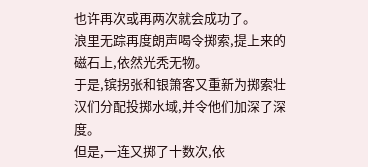也许再次或再两次就会成功了。
浪里无踪再度朗声喝令掷索,提上来的磁石上,依然光秃无物。
于是,镔拐张和银箫客又重新为掷索壮汉们分配投掷水域,并令他们加深了深度。
但是,一连又掷了十数次,依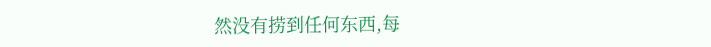然没有捞到任何东西,每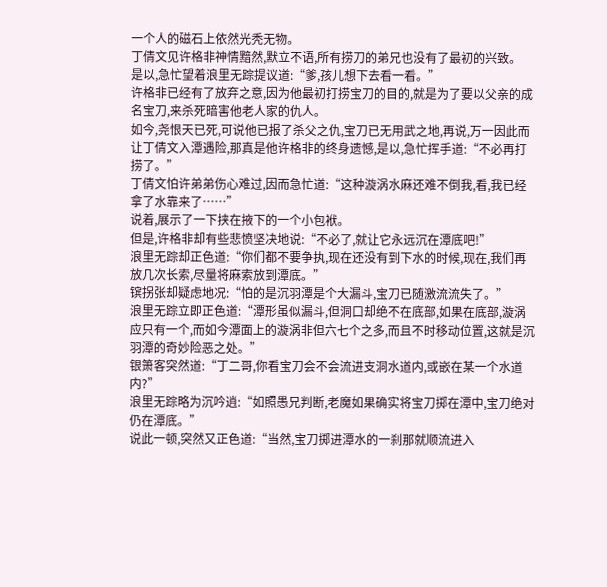一个人的磁石上依然光秃无物。
丁倩文见许格非神情黯然,默立不语,所有捞刀的弟兄也没有了最初的兴致。
是以,急忙望着浪里无踪提议道:“爹,孩儿想下去看一看。”
许格非已经有了放弃之意,因为他最初打捞宝刀的目的,就是为了要以父亲的成名宝刀,来杀死暗害他老人家的仇人。
如今,尧恨天已死,可说他已报了杀父之仇,宝刀已无用武之地,再说,万一因此而让丁倩文入潭遇险,那真是他许格非的终身遗憾,是以,急忙挥手道:“不必再打捞了。”
丁倩文怕许弟弟伤心难过,因而急忙道:“这种漩涡水麻还难不倒我,看,我已经拿了水靠来了……”
说着,展示了一下挟在掖下的一个小包袱。
但是,许格非却有些悲愤坚决地说:“不必了,就让它永远沉在潭底吧!”
浪里无踪却正色道:“你们都不要争执,现在还没有到下水的时候,现在,我们再放几次长索,尽量将麻索放到潭底。”
镔拐张却疑虑地况:“怕的是沉羽潭是个大漏斗,宝刀已随激流流失了。”
浪里无踪立即正色道:“潭形虽似漏斗,但洞口却绝不在底部,如果在底部,漩涡应只有一个,而如今潭面上的漩涡非但六七个之多,而且不时移动位置,这就是沉羽潭的奇妙险恶之处。”
银箫客突然道:“丁二哥,你看宝刀会不会流进支洞水道内,或嵌在某一个水道内?”
浪里无踪略为沉吟逍:“如照愚兄判断,老魔如果确实将宝刀掷在潭中,宝刀绝对仍在潭底。”
说此一顿,突然又正色道:“当然,宝刀掷进潭水的一刹那就顺流进入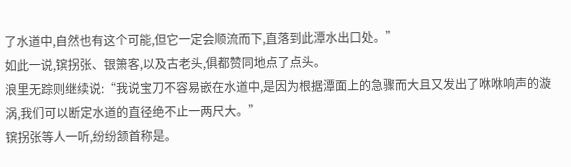了水道中,自然也有这个可能,但它一定会顺流而下,直落到此潭水出口处。”
如此一说,镔拐张、银箫客,以及古老头,俱都赞同地点了点头。
浪里无踪则继续说:“我说宝刀不容易嵌在水道中,是因为根据潭面上的急骤而大且又发出了咻咻响声的漩涡,我们可以断定水道的直径绝不止一两尺大。”
镔拐张等人一听,纷纷颔首称是。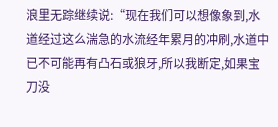浪里无踪继续说:“现在我们可以想像象到,水道经过这么湍急的水流经年累月的冲刷,水道中已不可能再有凸石或狼牙,所以我断定,如果宝刀没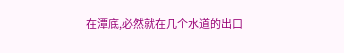在潭底,必然就在几个水道的出口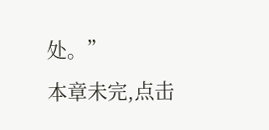处。”
本章未完,点击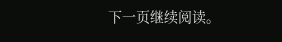下一页继续阅读。